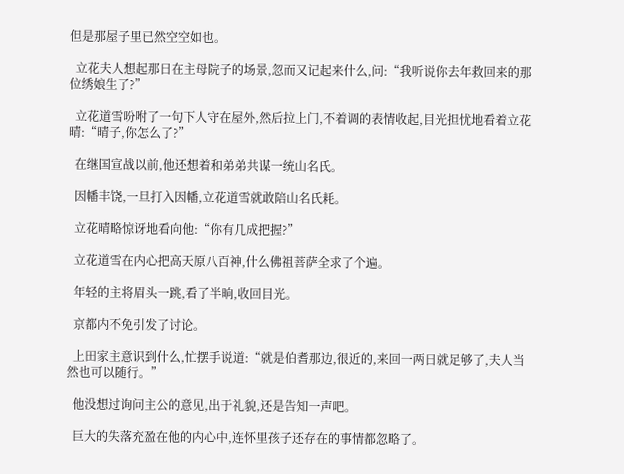但是那屋子里已然空空如也。

  立花夫人想起那日在主母院子的场景,忽而又记起来什么,问:“我听说你去年救回来的那位绣娘生了?”

  立花道雪吩咐了一句下人守在屋外,然后拉上门,不着调的表情收起,目光担忧地看着立花晴:“晴子,你怎么了?”

  在继国宣战以前,他还想着和弟弟共谋一统山名氏。

  因幡丰饶,一旦打入因幡,立花道雪就敢陪山名氏耗。

  立花晴略惊讶地看向他:“你有几成把握?”

  立花道雪在内心把高天原八百神,什么佛祖菩萨全求了个遍。

  年轻的主将眉头一跳,看了半晌,收回目光。

  京都内不免引发了讨论。

  上田家主意识到什么,忙摆手说道:“就是伯耆那边,很近的,来回一两日就足够了,夫人当然也可以随行。”

  他没想过询问主公的意见,出于礼貌,还是告知一声吧。

  巨大的失落充盈在他的内心中,连怀里孩子还存在的事情都忽略了。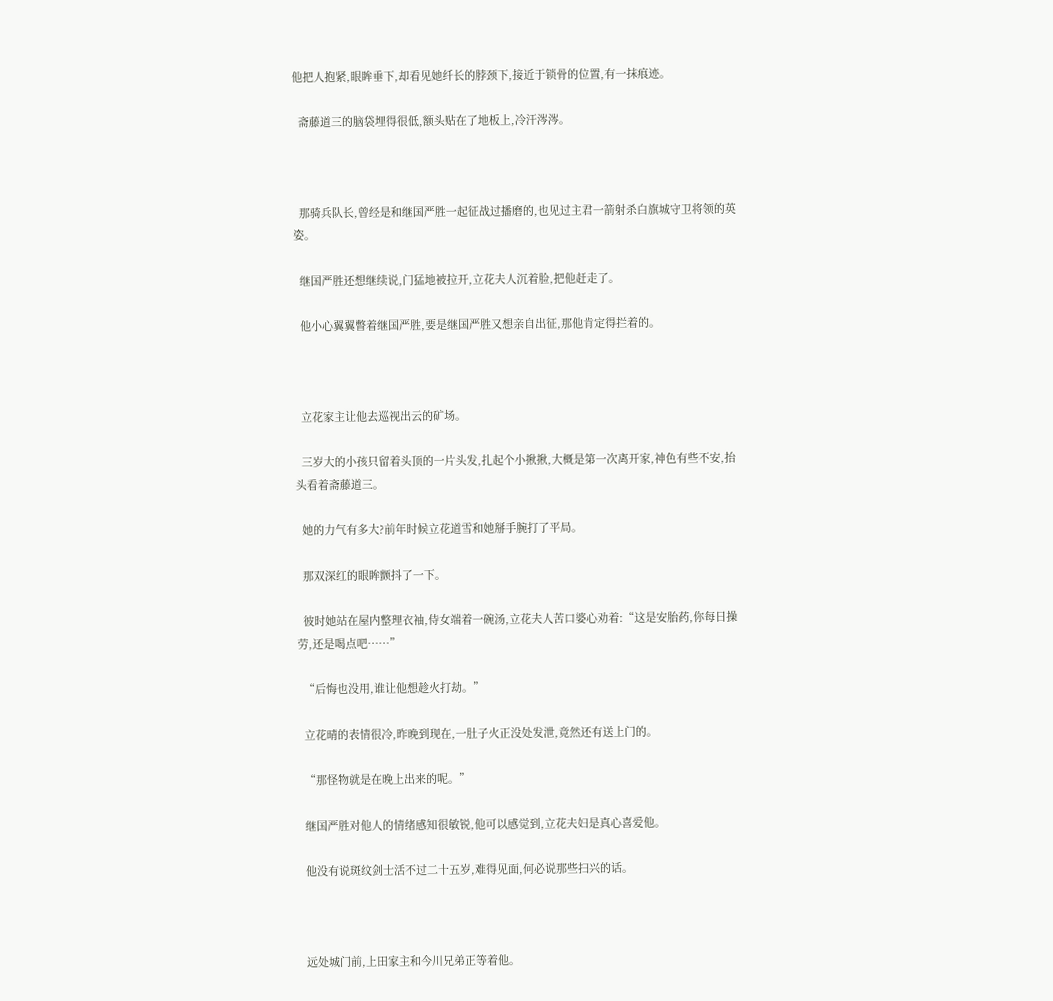他把人抱紧,眼眸垂下,却看见她纤长的脖颈下,接近于锁骨的位置,有一抹痕迹。

  斋藤道三的脑袋埋得很低,额头贴在了地板上,冷汗涔涔。



  那骑兵队长,曾经是和继国严胜一起征战过播磨的,也见过主君一箭射杀白旗城守卫将领的英姿。

  继国严胜还想继续说,门猛地被拉开,立花夫人沉着脸,把他赶走了。

  他小心翼翼瞥着继国严胜,要是继国严胜又想亲自出征,那他肯定得拦着的。



  立花家主让他去巡视出云的矿场。

  三岁大的小孩只留着头顶的一片头发,扎起个小揪揪,大概是第一次离开家,神色有些不安,抬头看着斋藤道三。

  她的力气有多大?前年时候立花道雪和她掰手腕打了平局。

  那双深红的眼眸颤抖了一下。

  彼时她站在屋内整理衣袖,侍女端着一碗汤,立花夫人苦口婆心劝着:“这是安胎药,你每日操劳,还是喝点吧……”

  “后悔也没用,谁让他想趁火打劫。”

  立花晴的表情很冷,昨晚到现在,一肚子火正没处发泄,竟然还有送上门的。

  “那怪物就是在晚上出来的呢。”

  继国严胜对他人的情绪感知很敏锐,他可以感觉到,立花夫妇是真心喜爱他。

  他没有说斑纹剑士活不过二十五岁,难得见面,何必说那些扫兴的话。



  远处城门前,上田家主和今川兄弟正等着他。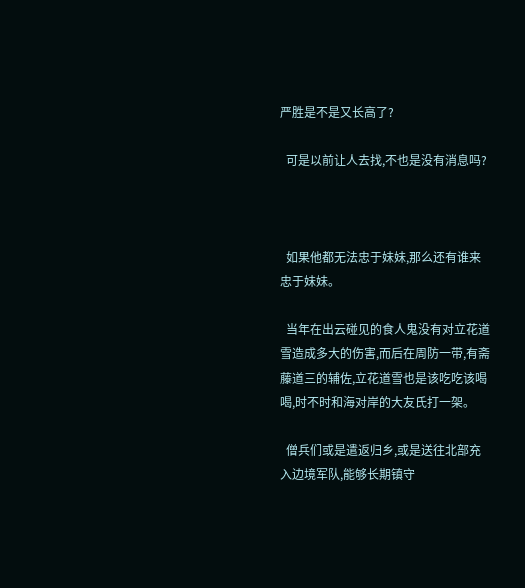严胜是不是又长高了?

  可是以前让人去找,不也是没有消息吗?



  如果他都无法忠于妹妹,那么还有谁来忠于妹妹。

  当年在出云碰见的食人鬼没有对立花道雪造成多大的伤害,而后在周防一带,有斋藤道三的辅佐,立花道雪也是该吃吃该喝喝,时不时和海对岸的大友氏打一架。

  僧兵们或是遣返归乡,或是送往北部充入边境军队,能够长期镇守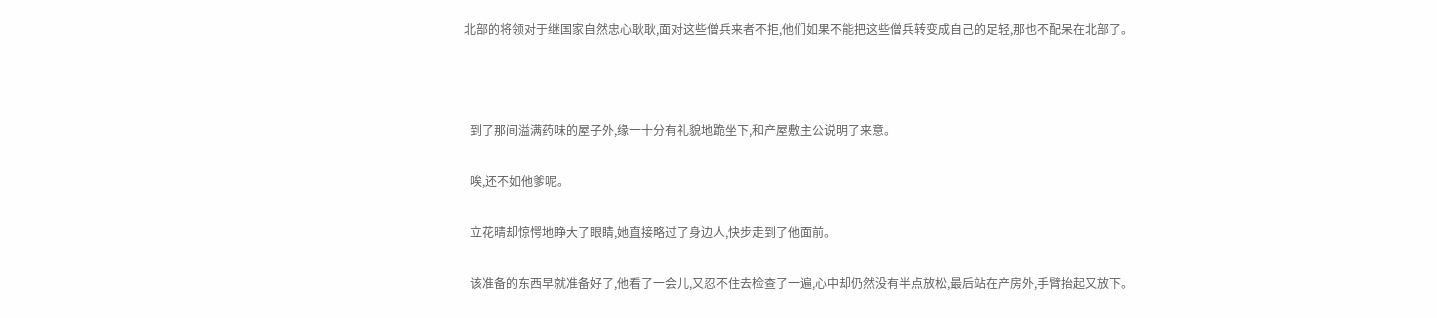北部的将领对于继国家自然忠心耿耿,面对这些僧兵来者不拒,他们如果不能把这些僧兵转变成自己的足轻,那也不配呆在北部了。



  到了那间溢满药味的屋子外,缘一十分有礼貌地跪坐下,和产屋敷主公说明了来意。

  唉,还不如他爹呢。

  立花晴却惊愕地睁大了眼睛,她直接略过了身边人,快步走到了他面前。

  该准备的东西早就准备好了,他看了一会儿,又忍不住去检查了一遍,心中却仍然没有半点放松,最后站在产房外,手臂抬起又放下。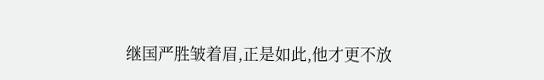继国严胜皱着眉,正是如此,他才更不放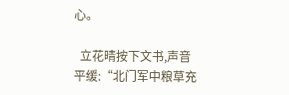心。

  立花晴按下文书,声音平缓:“北门军中粮草充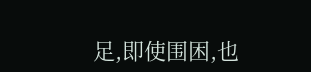足,即使围困,也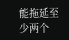能拖延至少两个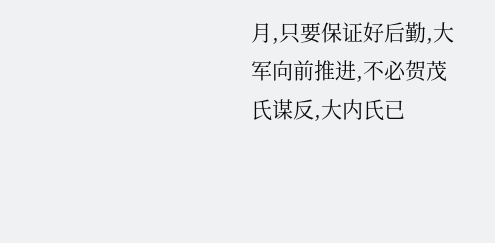月,只要保证好后勤,大军向前推进,不必贺茂氏谋反,大内氏已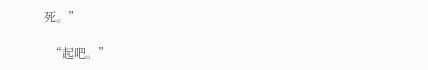死。”

  “起吧。”